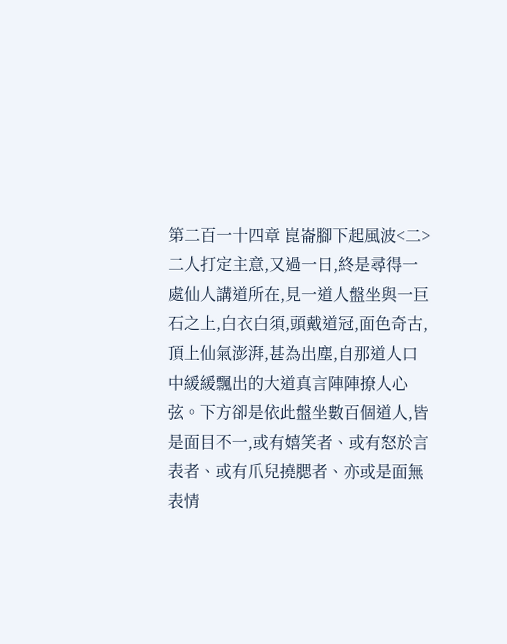第二百一十四章 崑崙腳下起風波<二>
二人打定主意,又過一日,終是尋得一處仙人講道所在,見一道人盤坐與一巨石之上,白衣白須,頭戴道冠,面色奇古,頂上仙氣澎湃,甚為出塵,自那道人口中緩緩飄出的大道真言陣陣撩人心弦。下方卻是依此盤坐數百個道人,皆是面目不一,或有嬉笑者、或有怒於言表者、或有爪兒撓腮者、亦或是面無表情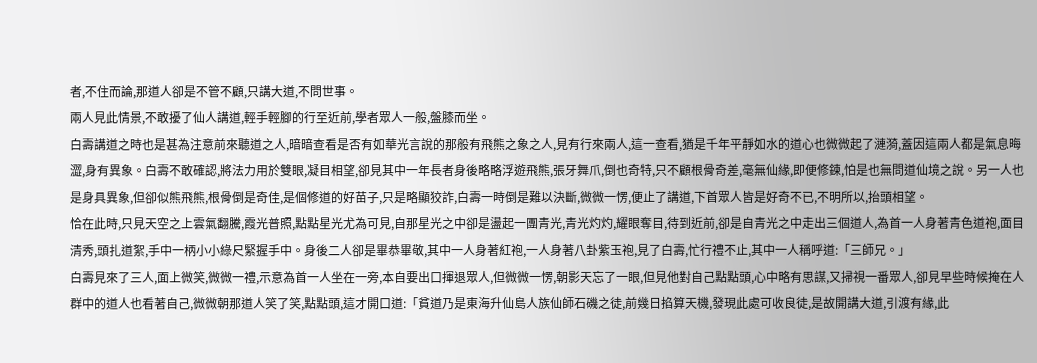者,不住而論,那道人卻是不管不顧,只講大道,不問世事。
兩人見此情景,不敢擾了仙人講道,輕手輕腳的行至近前,學者眾人一般,盤膝而坐。
白壽講道之時也是甚為注意前來聽道之人,暗暗查看是否有如華光言說的那般有飛熊之象之人,見有行來兩人,這一查看,猶是千年平靜如水的道心也微微起了漣漪,蓋因這兩人都是氣息晦澀,身有異象。白壽不敢確認,將法力用於雙眼,凝目相望,卻見其中一年長者身後略略浮遊飛熊,張牙舞爪,倒也奇特,只不顧根骨奇差,毫無仙緣,即便修鍊,怕是也無問道仙境之說。另一人也是身具異象,但卻似熊飛熊,根骨倒是奇佳,是個修道的好苗子,只是略顯狡詐,白壽一時倒是難以決斷,微微一愣,便止了講道,下首眾人皆是好奇不已,不明所以,抬頭相望。
恰在此時,只見天空之上雲氣翻騰,霞光普照,點點星光尤為可見,自那星光之中卻是盪起一團青光,青光灼灼,耀眼奪目,待到近前,卻是自青光之中走出三個道人,為首一人身著青色道袍,面目清秀,頭扎道絮,手中一柄小小綠尺緊握手中。身後二人卻是畢恭畢敬,其中一人身著紅袍,一人身著八卦紫玉袍,見了白壽,忙行禮不止,其中一人稱呼道:「三師兄。」
白壽見來了三人,面上微笑,微微一禮,示意為首一人坐在一旁,本自要出口揮退眾人,但微微一愣,朝影天忘了一眼,但見他對自己點點頭,心中略有思謀,又掃視一番眾人,卻見早些時候掩在人群中的道人也看著自己,微微朝那道人笑了笑,點點頭,這才開口道:「貧道乃是東海升仙島人族仙師石磯之徒,前幾日掐算天機,發現此處可收良徒,是故開講大道,引渡有緣,此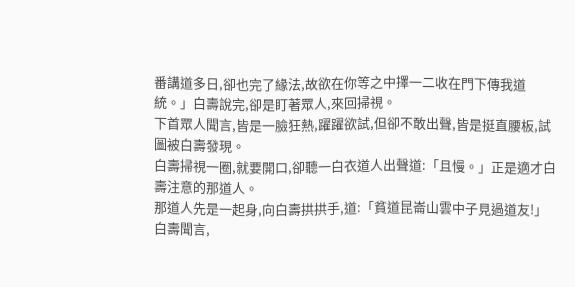番講道多日,卻也完了緣法,故欲在你等之中擇一二收在門下傳我道統。」白壽說完,卻是盯著眾人,來回掃視。
下首眾人聞言,皆是一臉狂熱,躍躍欲試,但卻不敢出聲,皆是挺直腰板,試圖被白壽發現。
白壽掃視一圈,就要開口,卻聽一白衣道人出聲道:「且慢。」正是適才白壽注意的那道人。
那道人先是一起身,向白壽拱拱手,道:「貧道昆崙山雲中子見過道友!」
白壽聞言,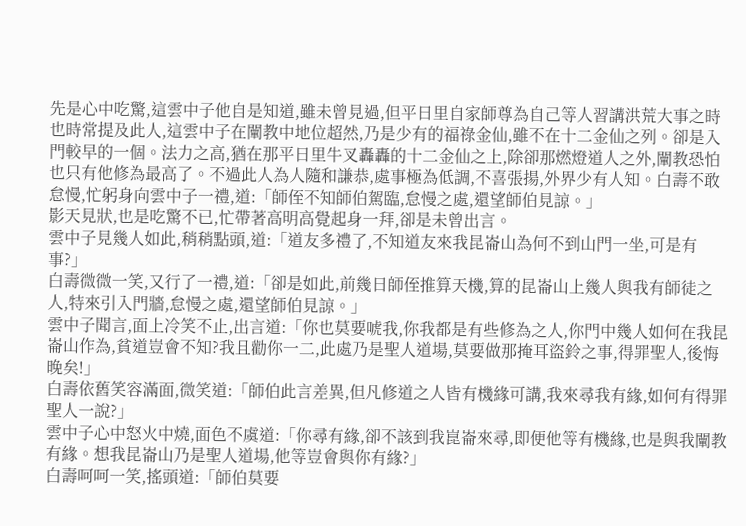先是心中吃驚,這雲中子他自是知道,雖未曾見過,但平日里自家師尊為自己等人習講洪荒大事之時也時常提及此人,這雲中子在闡教中地位超然,乃是少有的福祿金仙,雖不在十二金仙之列。卻是入門較早的一個。法力之高,猶在那平日里牛叉轟轟的十二金仙之上,除卻那燃燈道人之外,闡教恐怕也只有他修為最高了。不過此人為人隨和謙恭,處事極為低調,不喜張揚,外界少有人知。白壽不敢怠慢,忙躬身向雲中子一禮,道:「師侄不知師伯駕臨,怠慢之處,還望師伯見諒。」
影天見狀,也是吃驚不已,忙帶著高明高覺起身一拜,卻是未曾出言。
雲中子見幾人如此,稍稍點頭,道:「道友多禮了,不知道友來我昆崙山為何不到山門一坐,可是有事?」
白壽微微一笑,又行了一禮,道:「卻是如此,前幾日師侄推算天機,算的昆崙山上幾人與我有師徒之人,特來引入門牆,怠慢之處,還望師伯見諒。」
雲中子聞言,面上冷笑不止,出言道:「你也莫要唬我,你我都是有些修為之人,你門中幾人如何在我昆崙山作為,貧道豈會不知?我且勸你一二,此處乃是聖人道場,莫要做那掩耳盜鈴之事,得罪聖人,後悔晚矣!」
白壽依舊笑容滿面,微笑道:「師伯此言差異,但凡修道之人皆有機緣可講,我來尋我有緣,如何有得罪聖人一說?」
雲中子心中怒火中燒,面色不虞道:「你尋有緣,卻不該到我崑崙來尋,即便他等有機緣,也是與我闡教有緣。想我昆崙山乃是聖人道場,他等豈會與你有緣?」
白壽呵呵一笑,搖頭道:「師伯莫要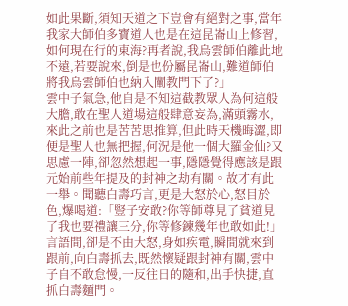如此果斷,須知天道之下豈會有絕對之事,當年我家大師伯多寶道人也是在這昆崙山上修習,如何現在行的東海?再者說,我烏雲師伯離此地不遠,若要說來,倒是也份屬昆崙山,難道師伯將我烏雲師伯也納入闡教門下了?」
雲中子氣急,他自是不知這截教眾人為何這般大膽,敢在聖人道場這般肆意妄為,滿頭霧水,來此之前也是苦苦思推算,但此時天機晦澀,即便是聖人也無把握,何況是他一個大羅金仙?又思慮一陣,卻忽然想起一事,隱隱覺得應該是跟元始前些年提及的封神之劫有關。故才有此一舉。聞聽白壽巧言,更是大怒於心,怒目於色,爆喝道:「豎子安敢?你等師尊見了貧道見了我也要禮讓三分,你等修鍊幾年也敢如此!」言語間,卻是不由大怒,身如疾電,瞬間就來到跟前,向白壽抓去,既然懷疑跟封神有關,雲中子自不敢怠慢,一反往日的隨和,出手快捷,直抓白壽麵門。